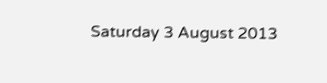Saturday 3 August 2013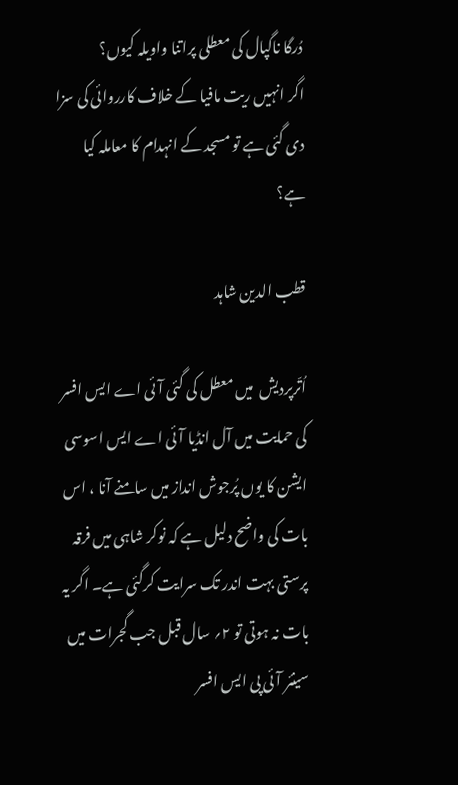دُرگا ناگپال کی معطلی پراتنا واویلہ کیوں؟
اگر انہیں ریت مافیا کے خلاف کارروائی کی سزا دی گئی ہے تو مسجد کے انہدام کا معاملہ کیا ہے؟

قطب الدین شاہد

اُتّرپردیش  میں معطل کی گئی آئی اے ایس افسر کی حمایت میں آل انڈیا آئی اے ایس اسوسی ایشن کا یوں پُرجوش انداز میں سامنے آنا ، اس بات کی واضح دلیل ہے کہ نوکر شاہی میں فرقہ پرستی بہت اندر تک سرایت کرگئی ہے۔ اگر یہ بات نہ ہوتی تو ۲؍ سال قبل جب گجرات میں سینئر آئی پی ایس افسر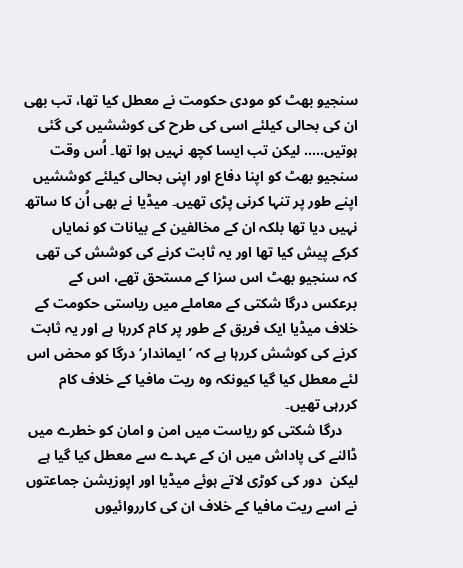سنجیو بھٹ کو مودی حکومت نے معطل کیا تھا، تب بھی ان کی بحالی کیلئے اسی کی طرح کی کوششیں کی گئی ہوتیں..... لیکن تب ایسا کچھ نہیں ہوا تھا۔ اُس وقت سنجیو بھٹ کو اپنا دفاع اور اپنی بحالی کیلئے کوششیں  اپنے طور پر تنہا کرنی پڑی تھیں۔ میڈیا نے بھی اُن کا ساتھ نہیں دیا تھا بلکہ ان کے مخالفین کے بیانات کو نمایاں کرکے پیش کیا تھا اور یہ ثابت کرنے کی کوشش کی تھی کہ سنجیو بھٹ اس سزا کے مستحق تھے، اس کے برعکس درگا شکتی کے معاملے میں ریاستی حکومت کے خلاف میڈیا ایک فریق کے طور پر کام کررہا ہے اور یہ ثابت کرنے کی کوشش کررہا ہے کہ ’ایماندار‘ درگا کو محض اس لئے معطل کیا گیا کیونکہ وہ ریت مافیا کے خلاف کام کررہی تھیں۔
    درگا شکتی کو ریاست میں امن و امان کو خطرے میں ڈالنے کی پاداش میں ان کے عہدے سے معطل کیا گیا ہے لیکن  دور کی کوڑی لاتے ہوئے میڈیا اور اپوزیشن جماعتوں نے اسے ریت مافیا کے خلاف ان کی کارروائیوں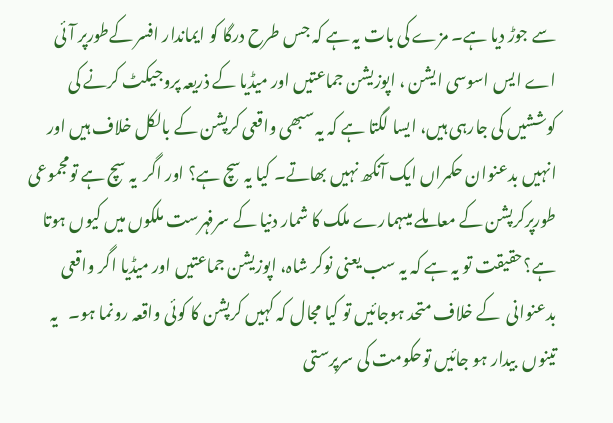سے جوڑ دیا ہے۔ مزے کی بات یہ ہے کہ جس طرح درگا کو ایماندار افسر کےطورپر آئی اے ایس اسوسی ایشن ، اپوزیشن جماعتیں اور میڈیا کے ذریعہ پروجیکٹ کرنے کی کوششیں کی جارہی ہیں، ایسا لگتا ہے کہ یہ سبھی واقعی کرپشن کے بالکل خلاف ہیں اور انہیں بدعنوان حکمراں ایک آنکھ نہیں بھاتے۔ کیا یہ سچ ہے؟ اور اگر  یہ سچ ہے تومجموعی طورپرکرپشن کے معاملے میںہمارے ملک کا شمار دنیا کے سرفہرست ملکوں میں کیوں ہوتا ہے؟حقیقت تو یہ ہے کہ یہ سب یعنی نوکر شاہ، اپوزیشن جماعتیں اور میڈیا اگر واقعی بدعنوانی  کے خلاف متحد ہوجائیں تو کیا مجال کہ کہیں کرپشن کا کوئی واقعہ رونما ہو۔   یہ تینوں  بیدار ہو جائیں توحکومت کی سرپرستی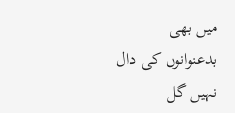میں بھی   بدعنوانوں کی دال نہیں گل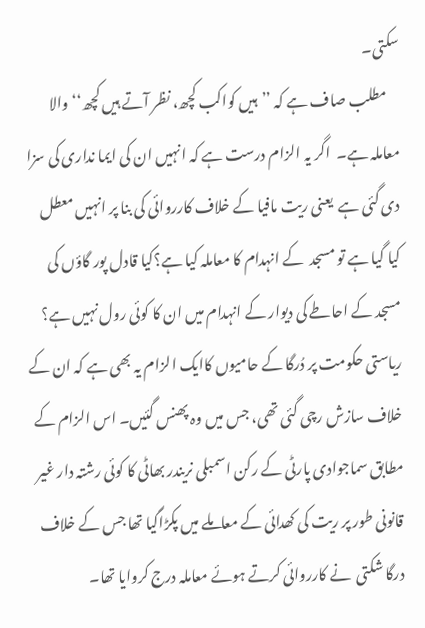سکتی۔
    مطلب صاف ہے کہ ’’ہیں کواکب کچھ، نظر آتے ہیں کچھ‘‘ والا معاملہ ہے۔  اگر یہ الزام درست ہے کہ انہیں ان کی ایما نداری کی سزا دی گئی ہے  یعنی ریت مافیا کے خلاف کارروائی کی بنا پر انہیں معطل کیا گیا ہے تو مسجد  کے انہدام کا معاملہ کیا ہے؟کیا قادل پور گاؤں کی مسجد کے احاطے کی دیوار کے انہدام میں ان کا کوئی رول نہیں ہے؟ ریاستی حکومت پر دُرگا کے حامیوں کاایک الزام یہ بھی ہے کہ ان کے خلاف سازش رچی گئی تھی، جس میں وہ پھنس گئیں۔ اس الزام کے مطابق سماجوادی پارٹی کے رکن اسمبلی نریندر بھاٹی کا کوئی رشتہ دار غیر قانونی طور پر ریت کی کھدائی کے معاملے میں پکڑاگیا تھا جس کے خلاف درگا شکتی  نے کارروائی کرتے ہوئے معاملہ درج کروایا تھا۔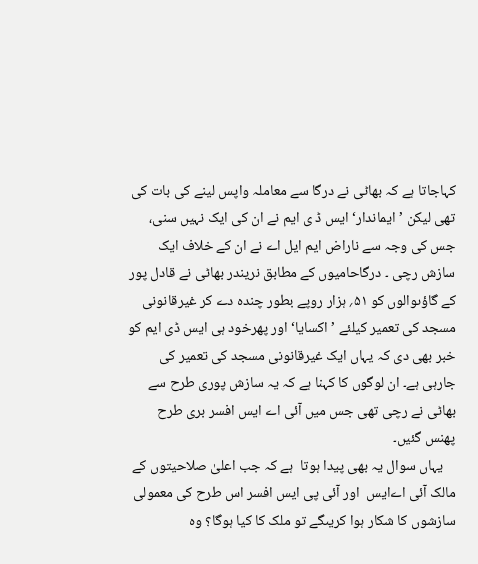کہاجاتا ہے کہ بھاٹی نے درگا سے معاملہ واپس لینے کی بات کی تھی لیکن ’ایماندار‘ ایس ڈ ی ایم نے ان کی ایک نہیں سنی، جس کی وجہ سے ناراض ایم ایل اے نے ان کے خلاف ایک سازش رچی ۔ درگاحامیوں کے مطابق نریندر بھاٹی نے قادل پور کے گاؤںوالوں کو ۵۱؍ ہزار روپے بطور چندہ دے کر غیرقانونی مسجد کی تعمیر کیلئے ’اکسایا‘ اور پھرخود ہی ایس ڈی ایم کو خبر بھی دی کہ یہاں ایک غیرقانونی مسجد کی تعمیر کی جارہی ہے۔ ان لوگوں کا کہنا ہے کہ یہ سازش پوری طرح سے بھاٹی نے رچی تھی جس میں آئی اے ایس افسر بری طرح پھنس گئیں۔
    یہاں سوال یہ بھی پیدا ہوتا  ہے کہ جب اعلیٰ صلاحیتوں کے مالک آئی اےایس  اور آئی پی ایس افسر اس طرح کی معمولی سازشوں کا شکار ہوا کریںگے تو ملک کا کیا ہوگا؟ وہ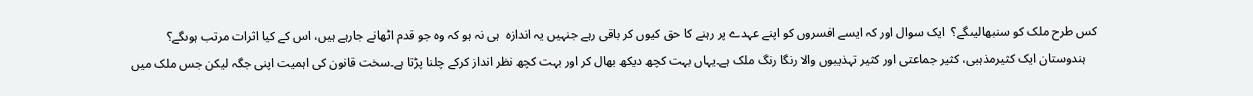کس طرح ملک کو سنبھالیںگے؟  ایک سوال اور کہ ایسے افسروں کو اپنے عہدے پر رہنے کا حق کیوں کر باقی رہے جنہیں یہ اندازہ  ہی نہ ہو کہ وہ جو قدم اٹھانے جارہے ہیں، اس کے کیا اثرات مرتب ہوںگے؟
    ہندوستان ایک کثیرمذہبی، کثیر جماعتی اور کثیر تہذیبوں والا رنگا رنگ ملک ہے۔یہاں بہت کچھ دیکھ بھال کر اور بہت کچھ نظر انداز کرکے چلنا پڑتا ہے۔سخت قانون کی اہمیت اپنی جگہ لیکن جس ملک میں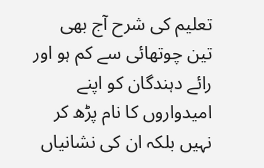تعلیم کی شرح آج بھی تین چوتھائی سے کم ہو اور رائے دہندگان کو اپنے امیدواروں کا نام پڑھ کر نہیں بلکہ ان کی نشانیاں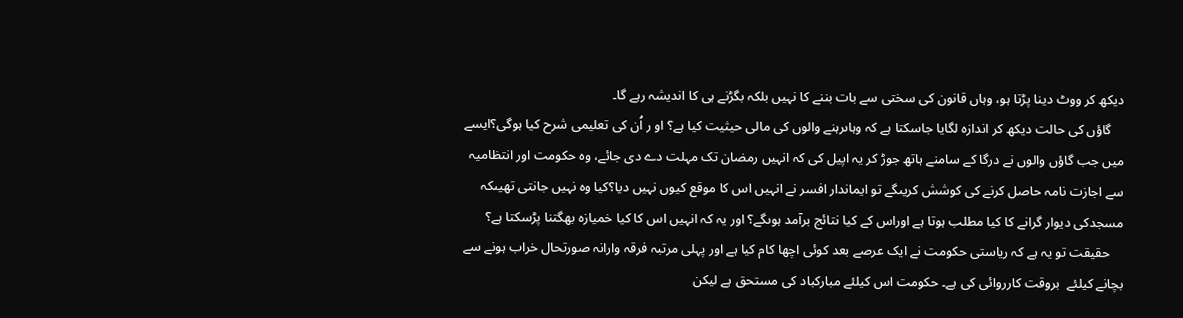دیکھ کر ووٹ دینا پڑتا ہو، وہاں قانون کی سختی سے بات بننے کا نہیں بلکہ بگڑنے ہی کا اندیشہ رہے گا۔
    گاؤں کی حالت دیکھ کر اندازہ لگایا جاسکتا ہے کہ وہاںرہنے والوں کی مالی حیثیت کیا ہے؟ او ر اُن کی تعلیمی شرح کیا ہوگی؟ایسے میں جب گاؤں والوں نے درگا کے سامنے ہاتھ جوڑ کر یہ اپیل کی کہ انہیں رمضان تک مہلت دے دی جائے، وہ حکومت اور انتظامیہ سے اجازت نامہ حاصل کرنے کی کوشش کریںگے تو ایماندار افسر نے انہیں اس کا موقع کیوں نہیں دیا؟کیا وہ نہیں جانتی تھیںکہ مسجدکی دیوار گرانے کا کیا مطلب ہوتا ہے اوراس کے کیا نتائج برآمد ہوںگے؟ اور یہ کہ انہیں اس کا کیا خمیازہ بھگتنا پڑسکتا ہے؟
    حقیقت تو یہ ہے کہ ریاستی حکومت نے ایک عرصے بعد کوئی اچھا کام کیا ہے اور پہلی مرتبہ فرقہ وارانہ صورتحال خراب ہونے سے بچانے کیلئے  بروقت کارروائی کی ہے۔ حکومت اس کیلئے مبارکباد کی مستحق ہے لیکن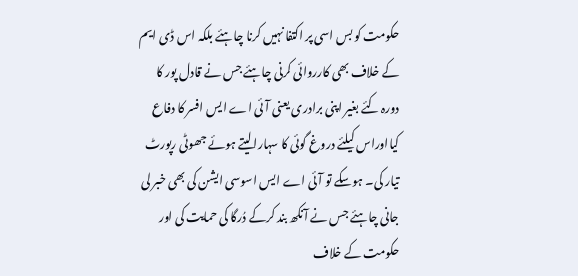حکومت کو بس اسی پر اکتفا نہیں کرنا چاہئے بلکہ اس ڈی ایم کے خلاف بھی کارروائی کرنی چاہئے جس نے قادل پور کا دورہ کئے بغیر اپنی برادری یعنی آئی اے ایس افسر کا دفاع کیااوراس کیلئے دروغ گوئی کا سہارالیتے ہوئے جھوٹی رپورٹ تیار کی۔ ہوسکے تو آئی اے ایس اسوسی ایشن کی بھی خبر لی جانی چاہئے جس نے آنکھ بند کرکے دُرگا کی حمایت کی اور حکومت کے خلاف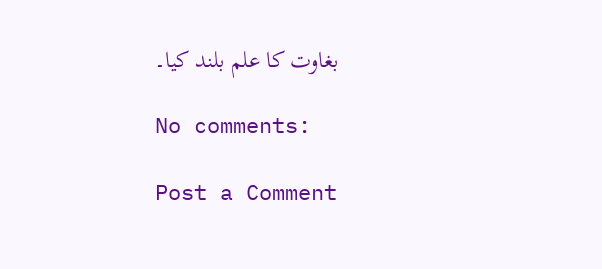بغاوت کا علم بلند کیا۔

No comments:

Post a Comment